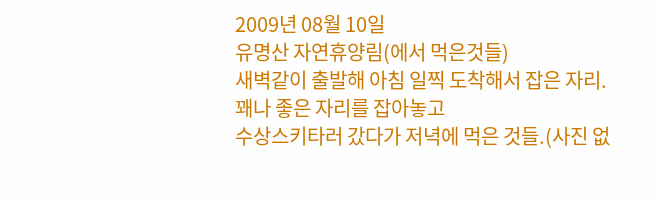2009년 08월 10일
유명산 자연휴양림(에서 먹은것들)
새벽같이 출발해 아침 일찍 도착해서 잡은 자리.
꽤나 좋은 자리를 잡아놓고
수상스키타러 갔다가 저녁에 먹은 것들.(사진 없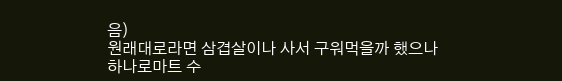음)
원래대로라면 삼겹살이나 사서 구워먹을까 했으나
하나로마트 수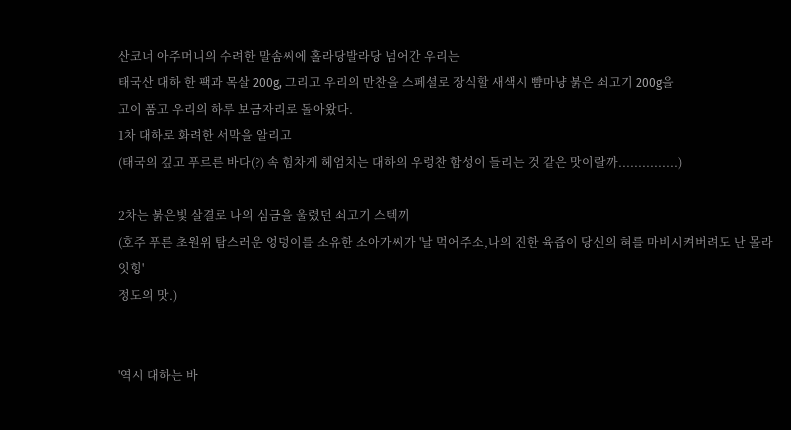산코너 아주머니의 수려한 말솜씨에 홀라당발라당 넘어간 우리는
태국산 대하 한 팩과 목살 200g, 그리고 우리의 만찬을 스페셜로 장식할 새색시 뺨마냥 붉은 쇠고기 200g을
고이 품고 우리의 하루 보금자리로 돌아왔다.
1차 대하로 화려한 서막을 알리고
(태국의 깊고 푸르른 바다(?) 속 힘차게 헤엄치는 대하의 우렁찬 함성이 들리는 것 같은 맛이랄까...............)

2차는 붉은빛 살결로 나의 심금을 울렸던 쇠고기 스텍끼
(호주 푸른 초원위 탐스러운 엉덩이를 소유한 소아가씨가 '날 먹어주소,나의 진한 육즙이 당신의 혀를 마비시켜버려도 난 몰라 잇힝'
정도의 맛.)


'역시 대하는 바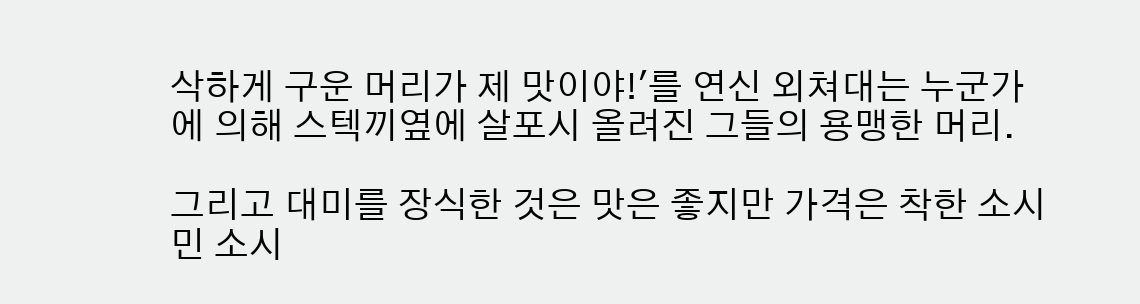삭하게 구운 머리가 제 맛이야!'를 연신 외쳐대는 누군가에 의해 스텍끼옆에 살포시 올려진 그들의 용맹한 머리.

그리고 대미를 장식한 것은 맛은 좋지만 가격은 착한 소시민 소시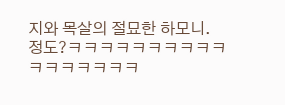지와 목살의 절묘한 하모니.
정도?ㅋㅋㅋㅋㅋㅋㅋㅋㅋㅋㅋㅋㅋㅋㅋㅋㅋ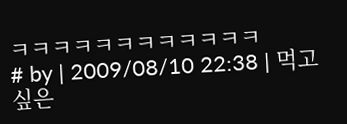ㅋㅋㅋㅋㅋㅋㅋㅋㅋㅋㅋㅋ
# by | 2009/08/10 22:38 | 먹고싶은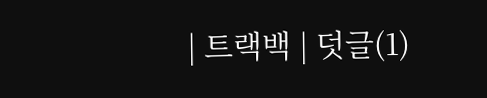| 트랙백 | 덧글(1)